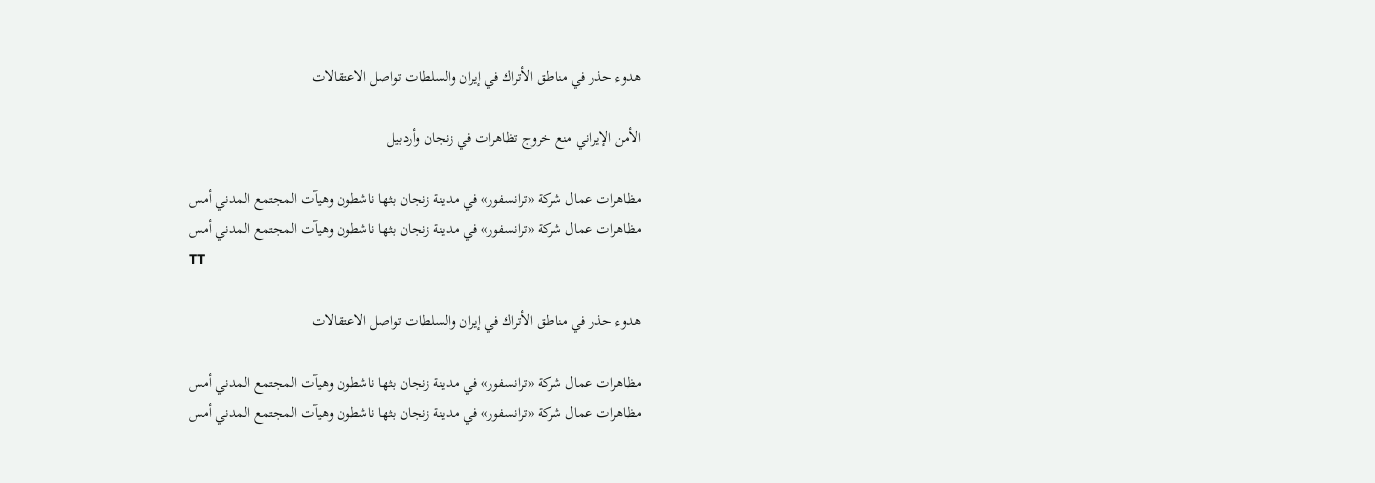هدوء حذر في مناطق الأتراك في إيران والسلطات تواصل الاعتقالات

الأمن الإيراني منع خروج تظاهرات في زنجان وأردبيل

مظاهرات عمال شركة «ترانسفور» في مدينة زنجان بثها ناشطون وهيآت المجتمع المدني أمس
مظاهرات عمال شركة «ترانسفور» في مدينة زنجان بثها ناشطون وهيآت المجتمع المدني أمس
TT

هدوء حذر في مناطق الأتراك في إيران والسلطات تواصل الاعتقالات

مظاهرات عمال شركة «ترانسفور» في مدينة زنجان بثها ناشطون وهيآت المجتمع المدني أمس
مظاهرات عمال شركة «ترانسفور» في مدينة زنجان بثها ناشطون وهيآت المجتمع المدني أمس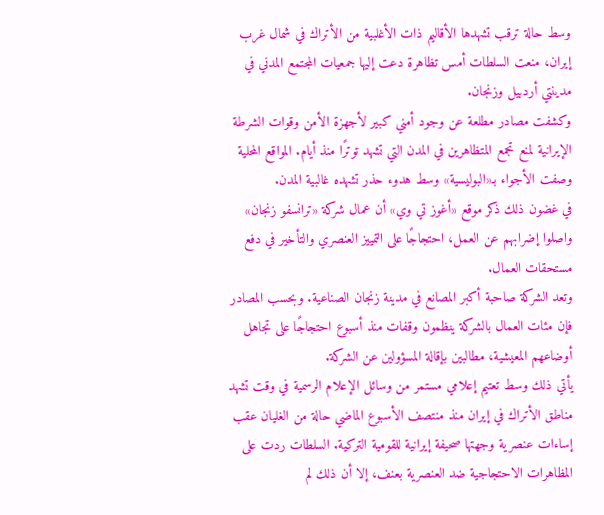وسط حالة ترقب تشهدها الأقاليم ذات الأغلبية من الأتراك في شمال غرب إيران، منعت السلطات أمس تظاهرة دعت إليها جمعيات المجتمع المدني في مدينتي أردبيل وزنجان.
وكشفت مصادر مطلعة عن وجود أمني كبير لأجهزة الأمن وقوات الشرطة الإيرانية لمنع تجمع المتظاهرين في المدن التي تشهد توترًا منذ أيام. المواقع المحلية وصفت الأجواء بـ«البوليسية» وسط هدوء حذر تشهده غالبية المدن.
في غضون ذلك ذكر موقع «أغوز تي وي» أن عمال شركة «ترانسفو زنجان» واصلوا إضرابهم عن العمل، احتجاجًا على التمييز العنصري والتأخير في دفع مستحقات العمال.
وتعد الشركة صاحبة أكبر المصانع في مدينة زنجان الصناعية. وبحسب المصادر فإن مئات العمال بالشركة ينظمون وقفات منذ أسبوع احتجاجًا على تجاهل أوضاعهم المعيشية، مطالبين بإقالة المسؤولين عن الشركة.
يأتي ذلك وسط تعتيم إعلامي مستمر من وسائل الإعلام الرسمية في وقت تشهد مناطق الأتراك في إيران منذ منتصف الأسبوع الماضي حالة من الغليان عقب إساءات عنصرية وجهتها صحيفة إيرانية للقومية التركية. السلطات ردت على المظاهرات الاحتجاجية ضد العنصرية بعنف، إلا أن ذلك لم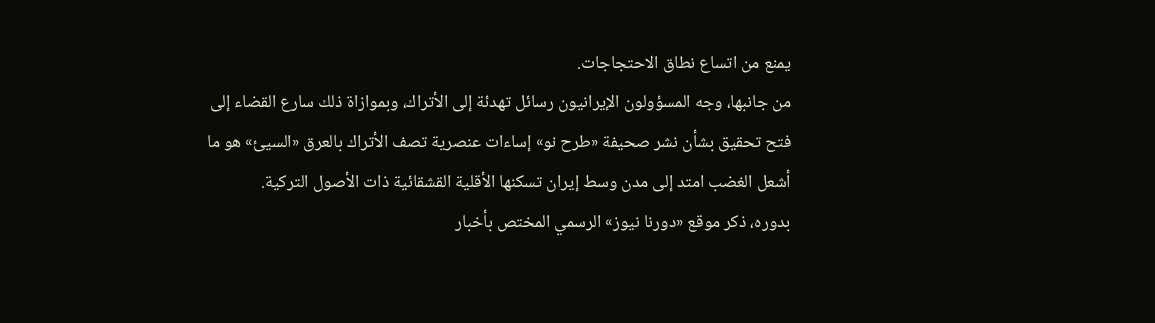يمنع من اتساع نطاق الاحتجاجات.
من جانبها، وجه المسؤولون الإيرانيون رسائل تهدئة إلى الأتراك، وبموازاة ذلك سارع القضاء إلى فتح تحقيق بشأن نشر صحيفة «طرح نو» إساءات عنصرية تصف الأتراك بالعرق «السيئ» هو ما أشعل الغضب امتد إلى مدن وسط إيران تسكنها الأقلية القشقائية ذات الأصول التركية.
بدوره، ذكر موقع «دورنا نيوز» الرسمي المختص بأخبار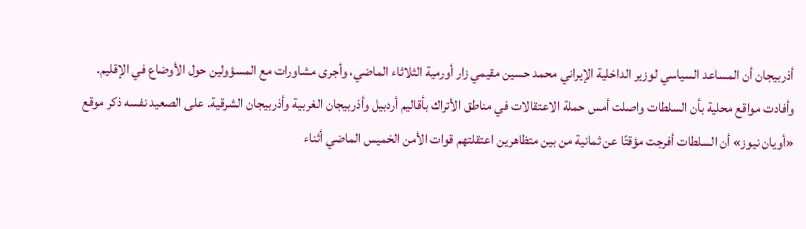أذربيجان أن المساعد السياسي لوزير الداخلية الإيراني محمد حسين مقيمي زار أورمية الثلاثاء الماضي، وأجرى مشاورات مع المسؤولين حول الأوضاع في الإقليم.
وأفادت مواقع محلية بأن السلطات واصلت أمس حملة الاعتقالات في مناطق الأتراك بأقاليم أردبيل وأذربيجان الغربية وأذربيجان الشرقية. على الصعيد نفسه ذكر موقع «أويان نيوز» أن السلطات أفرجت مؤقتًا عن ثمانية من بين متظاهرين اعتقلتهم قوات الأمن الخميس الماضي أثناء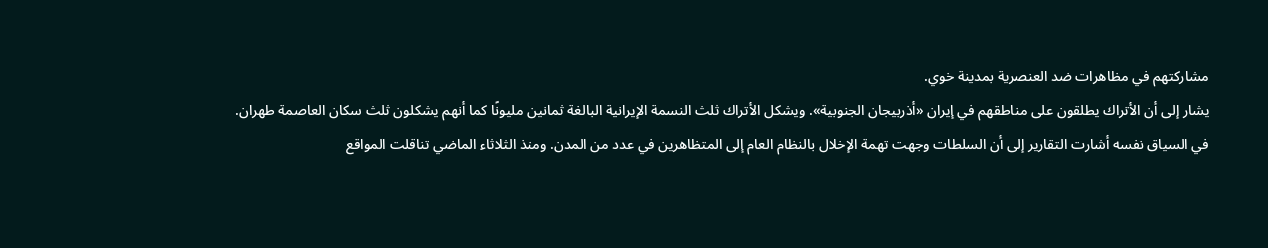مشاركتهم في مظاهرات ضد العنصرية بمدينة خوي.
يشار إلى أن الأتراك يطلقون على مناطقهم في إيران «أذربيجان الجنوبية». ويشكل الأتراك ثلث النسمة الإيرانية البالغة ثمانين مليونًا كما أنهم يشكلون ثلث سكان العاصمة طهران.
في السياق نفسه أشارت التقارير إلى أن السلطات وجهت تهمة الإخلال بالنظام العام إلى المتظاهرين في عدد من المدن. ومنذ الثلاثاء الماضي تناقلت المواقع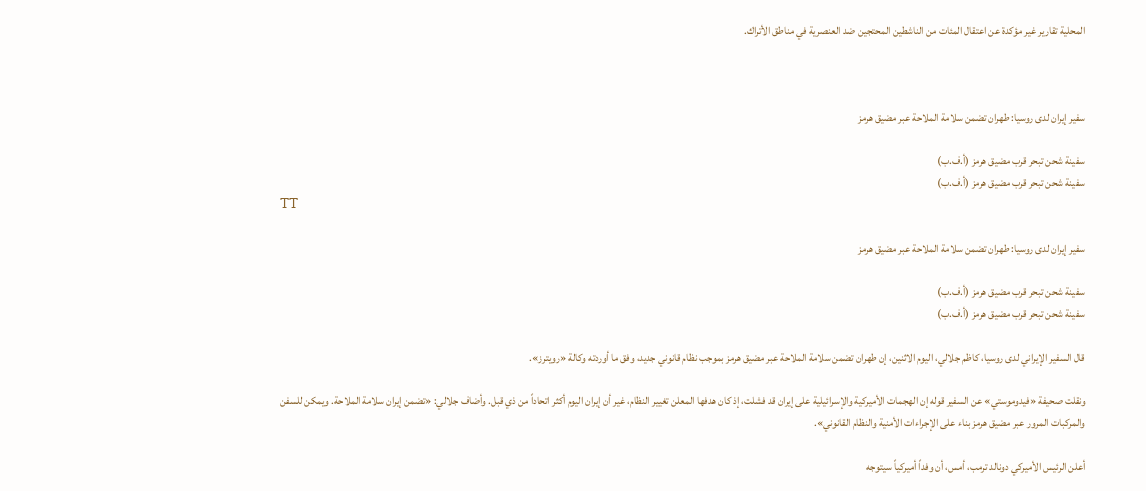المحلية تقارير غير مؤكدة عن اعتقال المئات من الناشطين المحتجين ضد العنصرية في مناطق الأتراك.



سفير إيران لدى روسيا: طهران تضمن سلامة الملاحة عبر مضيق هرمز

سفينة شحن تبحر قرب مضيق هرمز (أ.ف.ب)
سفينة شحن تبحر قرب مضيق هرمز (أ.ف.ب)
TT

سفير إيران لدى روسيا: طهران تضمن سلامة الملاحة عبر مضيق هرمز

سفينة شحن تبحر قرب مضيق هرمز (أ.ف.ب)
سفينة شحن تبحر قرب مضيق هرمز (أ.ف.ب)

قال السفير الإيراني لدى روسيا، كاظم جلالي، اليوم الاثنين، إن طهران ‌تضمن ‌سلامة الملاحة ‌عبر مضيق هرمز بموجب نظام قانوني جديد، وفق ما أوردته وكالة «رويترز».

ونقلت صحيفة «فيدوموستي» عن السفير قوله إن الهجمات الأميركية والإسرائيلية على إيران قد فشلت، ‌إذ ‌كان هدفها ‌المعلن تغيير ‌النظام، غير أن إيران اليوم أكثر اتحاداً ‌من ذي قبل. وأضاف جلالي: «تضمن إيران سلامة الملاحة. ويمكن للسفن والمركبات المرور عبر مضيق هرمز بناء على الإجراءات الأمنية والنظام القانوني».

أعلن الرئيس الأميركي دونالد ترمب، أمس، أن وفداً أميركياً سيتوجه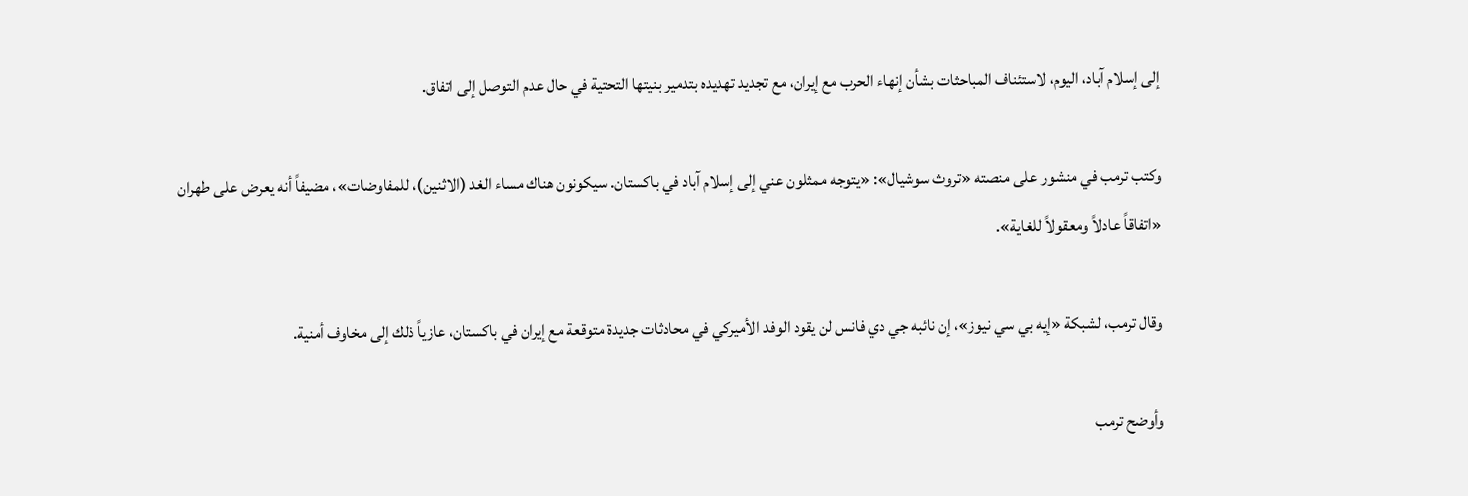إلى إسلام آباد، اليوم، لاستئناف المباحثات بشأن إنهاء الحرب مع إيران، مع تجديد تهديده بتدمير بنيتها التحتية في حال عدم التوصل إلى اتفاق.

وكتب ترمب في منشور على منصته «تروث سوشيال»: «يتوجه ممثلون عني إلى إسلام آباد في باكستان. سيكونون هناك مساء الغد (الاثنين)، للمفاوضات»، مضيفاً أنه يعرض على طهران «اتفاقاً عادلاً ومعقولاً للغاية».

وقال ترمب، لشبكة «إيه بي سي نيوز»، إن نائبه جي دي فانس لن يقود الوفد الأميركي في محادثات جديدة متوقعة مع إيران في باكستان، عازياً ذلك إلى مخاوف أمنية.

وأوضح ترمب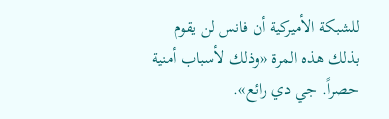للشبكة الأميركية أن فانس لن يقوم بذلك هذه المرة «وذلك لأسباب أمنية حصراً. جي دي رائع».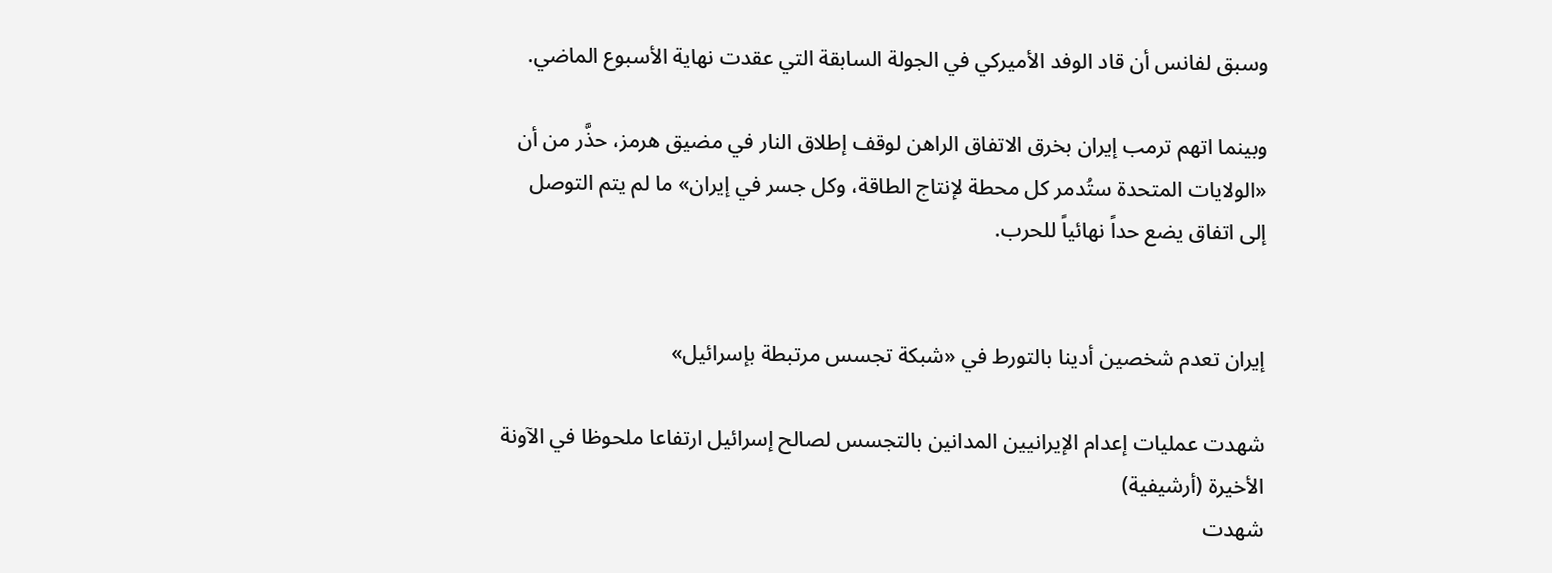وسبق لفانس أن قاد الوفد الأميركي في الجولة السابقة التي عقدت نهاية الأسبوع الماضي.

وبينما اتهم ترمب إيران بخرق الاتفاق الراهن لوقف إطلاق النار في مضيق هرمز، حذَّر من أن «الولايات المتحدة ستُدمر كل محطة لإنتاج الطاقة، وكل جسر في إيران» ما لم يتم التوصل إلى اتفاق يضع حداً نهائياً للحرب.


إيران تعدم شخصين أدينا بالتورط في «شبكة تجسس مرتبطة بإسرائيل»

شهدت عمليات إعدام الإيرانيين المدانين بالتجسس لصالح إسرائيل ارتفاعا ملحوظا في الآونة الأخيرة (أرشيفية)
شهدت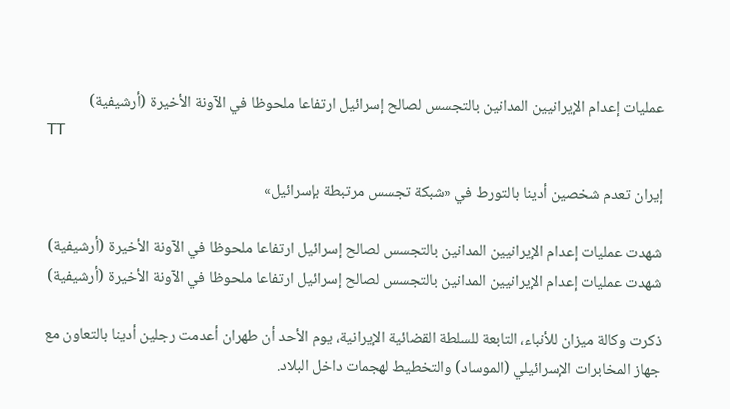عمليات إعدام الإيرانيين المدانين بالتجسس لصالح إسرائيل ارتفاعا ملحوظا في الآونة الأخيرة (أرشيفية)
TT

إيران تعدم شخصين أدينا بالتورط في «شبكة تجسس مرتبطة بإسرائيل»

شهدت عمليات إعدام الإيرانيين المدانين بالتجسس لصالح إسرائيل ارتفاعا ملحوظا في الآونة الأخيرة (أرشيفية)
شهدت عمليات إعدام الإيرانيين المدانين بالتجسس لصالح إسرائيل ارتفاعا ملحوظا في الآونة الأخيرة (أرشيفية)

ذكرت وكالة ميزان للأنباء، التابعة للسلطة القضائية الإيرانية، يوم الأحد أن طهران أعدمت رجلين أدينا بالتعاون مع جهاز المخابرات الإسرائيلي (الموساد) والتخطيط لهجمات داخل البلاد.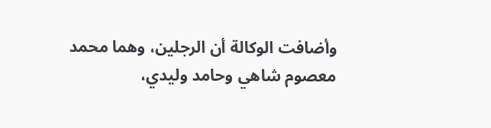وأضافت الوكالة أن الرجلين، وهما محمد معصوم شاهي وحامد وليدي،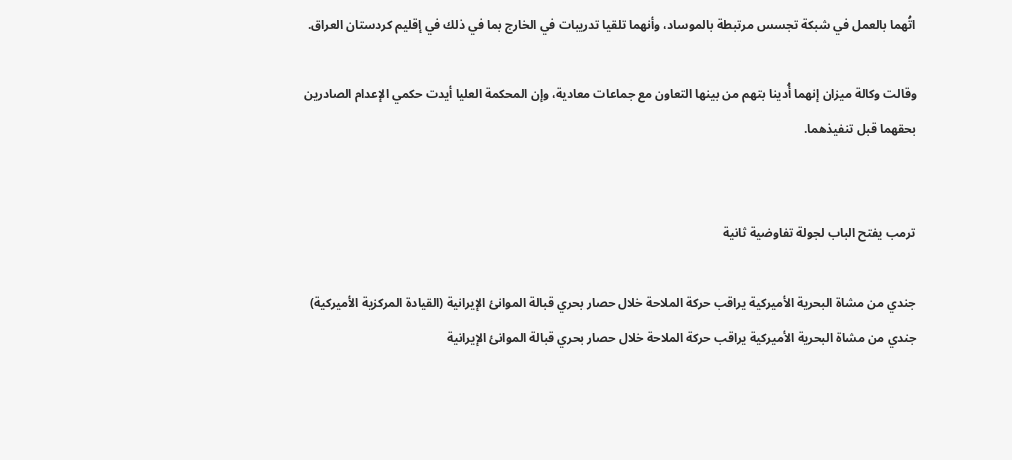اتُهما بالعمل في شبكة تجسس مرتبطة بالموساد، وأنهما تلقيا تدريبات في الخارج بما في ذلك في إقليم كردستان العراق.

وقالت وكالة ميزان إنهما أُدينا بتهم من بينها التعاون مع جماعات معادية، وإن المحكمة العليا أيدت حكمي الإعدام الصادرين بحقهما قبل تنفيذهما.


ترمب يفتح الباب لجولة تفاوضية ثانية

جندي من مشاة البحرية الأميركية يراقب حركة الملاحة خلال حصار بحري قبالة الموانئ الإيرانية (القيادة المركزية الأميركية)
جندي من مشاة البحرية الأميركية يراقب حركة الملاحة خلال حصار بحري قبالة الموانئ الإيرانية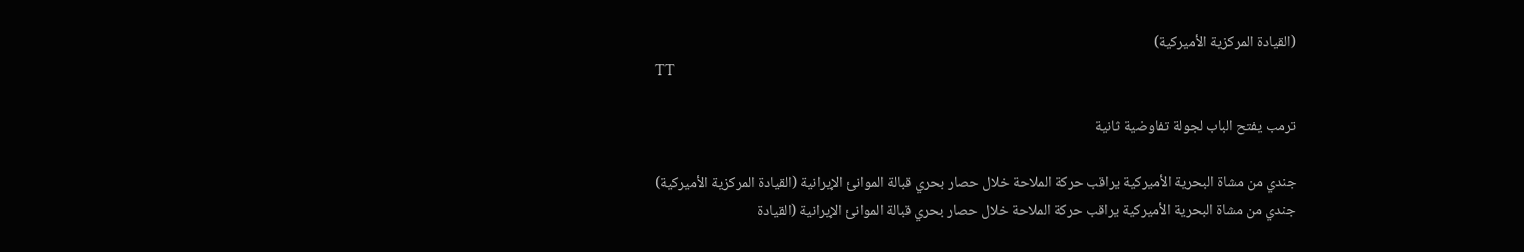(القيادة المركزية الأميركية)
TT

ترمب يفتح الباب لجولة تفاوضية ثانية

جندي من مشاة البحرية الأميركية يراقب حركة الملاحة خلال حصار بحري قبالة الموانئ الإيرانية (القيادة المركزية الأميركية)
جندي من مشاة البحرية الأميركية يراقب حركة الملاحة خلال حصار بحري قبالة الموانئ الإيرانية (القيادة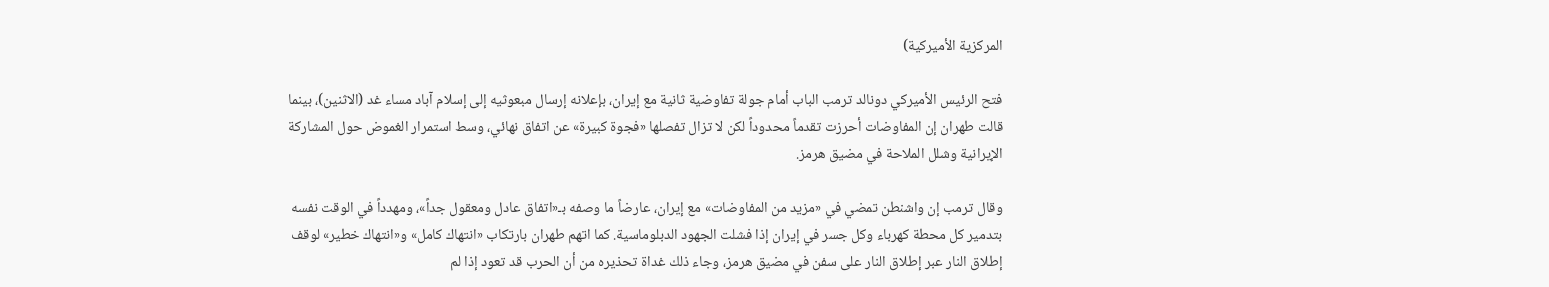المركزية الأميركية)

فتح الرئيس الأميركي دونالد ترمب الباب أمام جولة تفاوضية ثانية مع إيران، بإعلانه إرسال مبعوثيه إلى إسلام آباد مساء غد (الاثنين)، بينما قالت طهران إن المفاوضات أحرزت تقدماً محدوداً لكن لا تزال تفصلها «فجوة كبيرة» عن اتفاق نهائي، وسط استمرار الغموض حول المشاركة الإيرانية وشلل الملاحة في مضيق هرمز.

وقال ترمب إن واشنطن تمضي في «مزيد من المفاوضات» مع إيران، عارضاً ما وصفه بـ«اتفاق عادل ومعقول جداً»، ومهدداً في الوقت نفسه بتدمير كل محطة كهرباء وكل جسر في إيران إذا فشلت الجهود الدبلوماسية. كما اتهم طهران بارتكاب «انتهاك كامل» و«انتهاك خطير» لوقف إطلاق النار عبر إطلاق النار على سفن في مضيق هرمز، وجاء ذلك غداة تحذيره من أن الحرب قد تعود إذا لم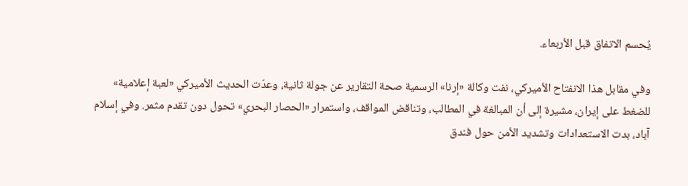يُحسم الاتفاق قبل الأربعاء.

وفي مقابل هذا الانفتاح الأميركي، نفت وكالة «إرنا» الرسمية صحة التقارير عن جولة ثانية، وعدّت الحديث الأميركي «لعبة إعلامية» للضغط على إيران، مشيرة إلى أن المبالغة في المطالب، وتناقض المواقف، واستمرار «الحصار البحري» تحول دون تقدم مثمر. وفي إسلام آباد، بدت الاستعدادات وتشديد الأمن حول فندق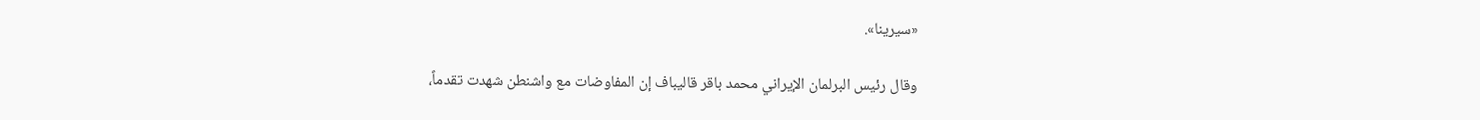«سيرينا».

وقال رئيس البرلمان الإيراني محمد باقر قاليباف إن المفاوضات مع واشنطن شهدت تقدماً،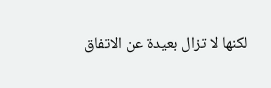لكنها لا تزال بعيدة عن الاتفاق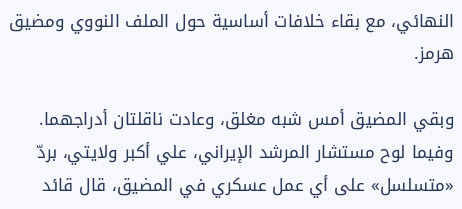النهائي، مع بقاء خلافات أساسية حول الملف النووي ومضيق هرمز.

وبقي المضيق أمس شبه مغلق، وعادت ناقلتان أدراجهما. وفيما لوح مستشار المرشد الإيراني، علي أكبر ولايتي، بردّ «متسلسل» على أي عمل عسكري في المضيق، قال قائد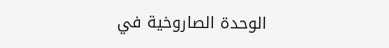الوحدة الصاروخية في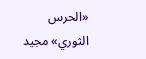«الحرس الثوري» مجيد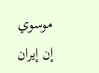موسوي إن إيران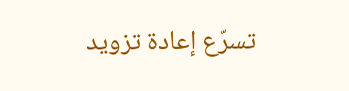تسرّع إعادة تزويد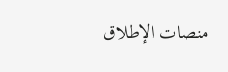منصات الإطلاق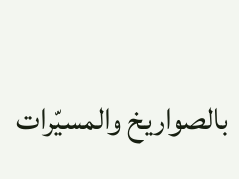بالصواريخ والمسيّرات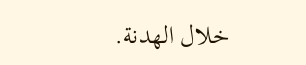خلال الهدنة.